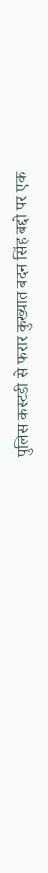पुलिस कस्टडी से फरार कुख्यात बदन सिंह बद्दो पर एक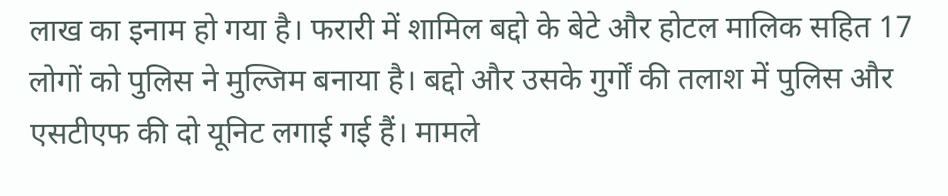लाख का इनाम हो गया है। फरारी में शामिल बद्दो के बेटे और होटल मालिक सहित 17 लोगों को पुलिस ने मुल्जिम बनाया है। बद्दो और उसके गुर्गों की तलाश में पुलिस और एसटीएफ की दो यूनिट लगाई गई हैं। मामले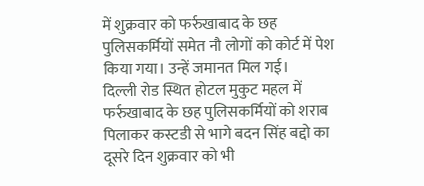में शुक्रवार को फर्रुखाबाद के छह पुलिसकर्मियों समेत नौ लोगों को कोर्ट में पेश किया गया। उन्हें जमानत मिल गई।
दिल्ली रोड स्थित होटल मुकुट महल में फर्रुखाबाद के छह पुलिसकर्मियों को शराब पिलाकर कस्टडी से भागे बदन सिंह बद्दो का दूसरे दिन शुक्रवार को भी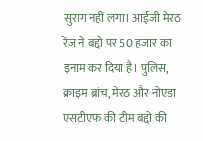सुराग नहीं लगा। आईजी मेरठ रेंज ने बद्दो पर 50 हजार का इनाम कर दिया है। पुलिस, क्राइम ब्रांच, मेरठ और नोएडा एसटीएफ की टीम बद्दो की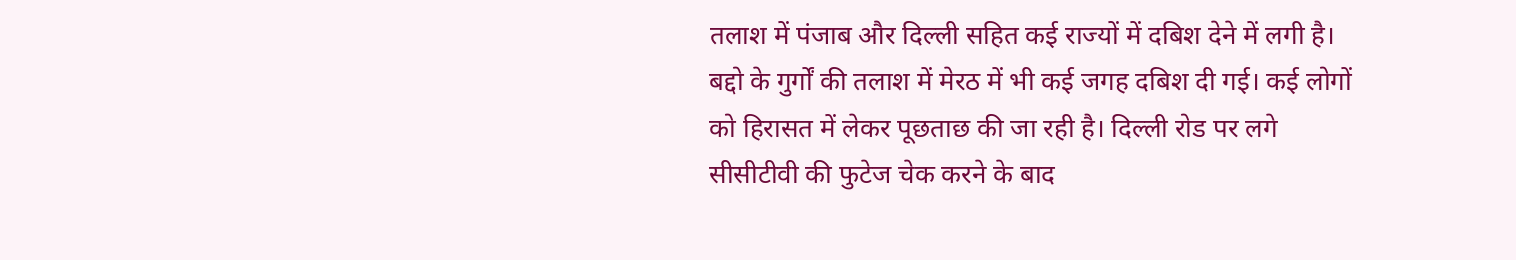तलाश में पंजाब और दिल्ली सहित कई राज्यों में दबिश देने में लगी है। बद्दो के गुर्गों की तलाश में मेरठ में भी कई जगह दबिश दी गई। कई लोगों को हिरासत में लेकर पूछताछ की जा रही है। दिल्ली रोड पर लगे सीसीटीवी की फुटेज चेक करने के बाद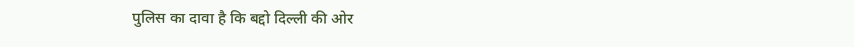पुलिस का दावा है कि बद्दो दिल्ली की ओर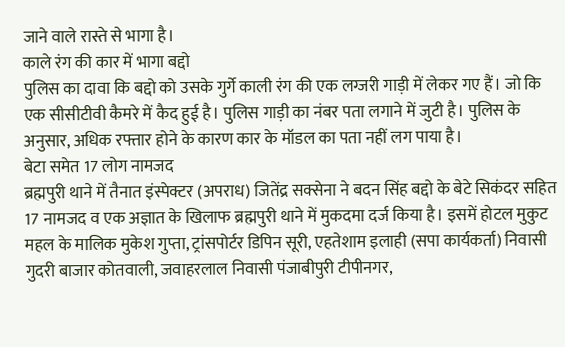जाने वाले रास्ते से भागा है।
काले रंग की कार में भागा बद्दो
पुलिस का दावा कि बद्दो को उसके गुर्गे काली रंग की एक लग्जरी गाड़ी में लेकर गए हैं। जो कि एक सीसीटीवी कैमरे में कैद हुई है। पुलिस गाड़ी का नंबर पता लगाने में जुटी है। पुलिस के अनुसार, अधिक रफ्तार होने के कारण कार के मॉडल का पता नहीं लग पाया है।
बेटा समेत 17 लोग नामजद
ब्रह्मपुरी थाने में तैनात इंस्पेक्टर (अपराध) जितेंद्र सक्सेना ने बदन सिंह बद्दो के बेटे सिकंदर सहित 17 नामजद व एक अज्ञात के खिलाफ ब्रह्मपुरी थाने में मुकदमा दर्ज किया है। इसमें होटल मुकुट महल के मालिक मुकेश गुप्ता, ट्रांसपोर्टर डिपिन सूरी, एहतेशाम इलाही (सपा कार्यकर्ता) निवासी गुदरी बाजार कोतवाली, जवाहरलाल निवासी पंजाबीपुरी टीपीनगर,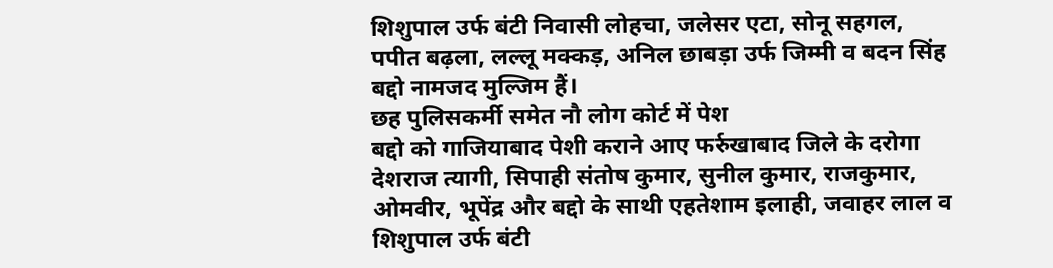शिशुपाल उर्फ बंटी निवासी लोहचा, जलेसर एटा, सोनू सहगल, पपीत बढ़ला, लल्लू मक्कड़, अनिल छाबड़ा उर्फ जिम्मी व बदन सिंह बद्दो नामजद मुल्जिम हैं।
छह पुलिसकर्मी समेत नौ लोग कोर्ट में पेश
बद्दो को गाजियाबाद पेशी कराने आए फर्रुखाबाद जिले के दरोगा देशराज त्यागी, सिपाही संतोष कुमार, सुनील कुमार, राजकुमार, ओमवीर, भूपेंद्र और बद्दो के साथी एहतेशाम इलाही, जवाहर लाल व शिशुपाल उर्फ बंटी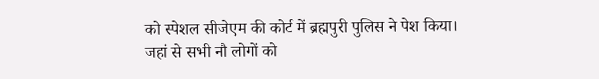को स्पेशल सीजेएम की कोर्ट में ब्रह्मपुरी पुलिस ने पेश किया। जहां से सभी नौ लोगों को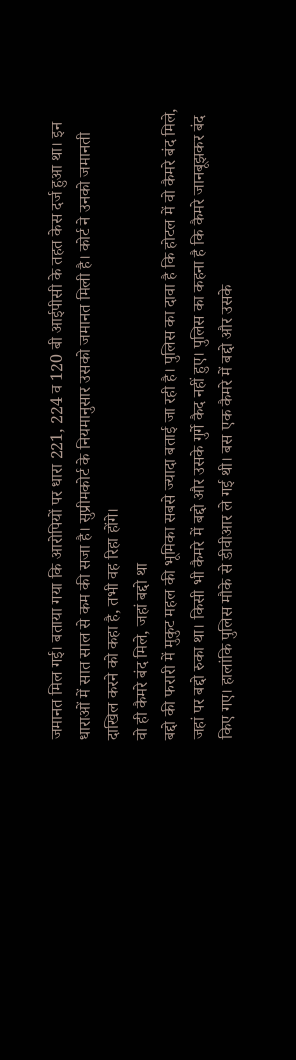जमानत मिल गई। बताया गया कि आरोपियों पर धारा 221, 224 व 120 बी आईपीसी के तहत केस दर्ज हुआ था। इन धाराओं में सात साल से कम की सजा है। सुप्रीमकोर्ट के नियमानुसार उसको जमानत मिली है। कोर्ट ने उनको जमानती दाखिल करने को कहा है, तभी वह रिहा होंगे।
वो ही कैमरे बंद मिले, जहां बद्दो था
बद्दो की फरारी में मुकुट महल की भूमिका सबसे ज्यादा बताई जा रही है। पुलिस का दावा है कि होटल में वो कैमरे बंद मिले, जहां पर बद्दो रुका था। किसी भी कैमरे में बद्दो और उसके गुर्गे कैद नहीं हुए। पुलिस का कहना है कि कैमरे जानबूझकर बंद किए गए। हालांकि पुलिस मौके से डीवीआर ले गई थी। बस एक कैमरे में बद्दो और उसके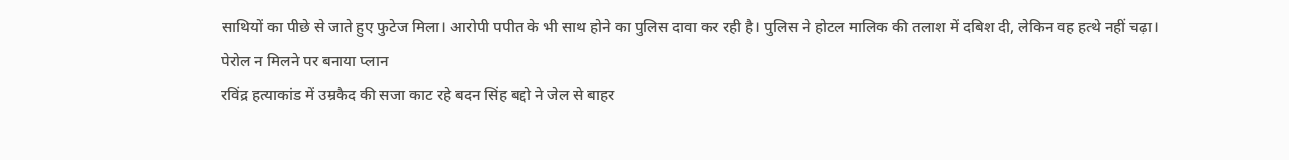साथियों का पीछे से जाते हुए फुटेज मिला। आरोपी पपीत के भी साथ होने का पुलिस दावा कर रही है। पुलिस ने होटल मालिक की तलाश में दबिश दी, लेकिन वह हत्थे नहीं चढ़ा।
पेरोल न मिलने पर बनाया प्लान
रविंद्र हत्याकांड में उम्रकैद की सजा काट रहे बदन सिंह बद्दो ने जेल से बाहर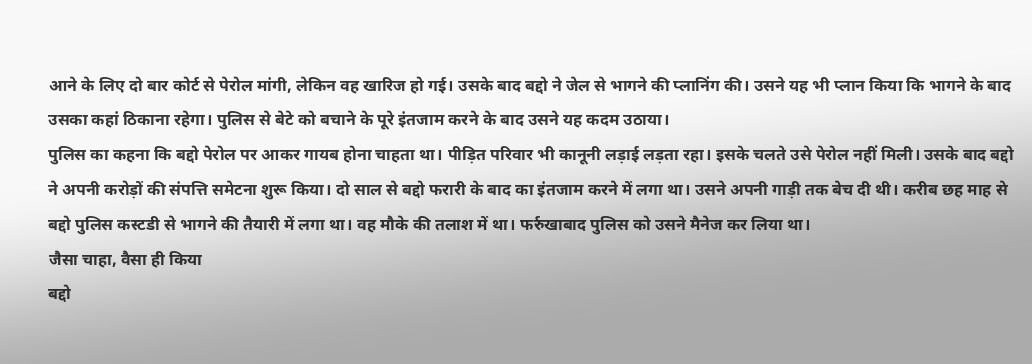आने के लिए दो बार कोर्ट से पेरोल मांगी, लेकिन वह खारिज हो गई। उसके बाद बद्दो ने जेल से भागने की प्लानिंग की। उसने यह भी प्लान किया कि भागने के बाद उसका कहां ठिकाना रहेगा। पुलिस से बेटे को बचाने के पूरे इंतजाम करने के बाद उसने यह कदम उठाया।
पुलिस का कहना कि बद्दो पेरोल पर आकर गायब होना चाहता था। पीड़ित परिवार भी कानूनी लड़ाई लड़ता रहा। इसके चलते उसे पेरोल नहीं मिली। उसके बाद बद्दो ने अपनी करोड़ों की संपत्ति समेटना शुरू किया। दो साल से बद्दो फरारी के बाद का इंतजाम करने में लगा था। उसने अपनी गाड़ी तक बेच दी थी। करीब छह माह से बद्दो पुलिस कस्टडी से भागने की तैयारी में लगा था। वह मौके की तलाश में था। फर्रुखाबाद पुलिस को उसने मैनेज कर लिया था।
जैसा चाहा, वैसा ही किया
बद्दो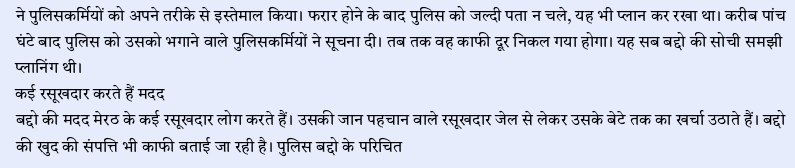ने पुलिसकर्मियों को अपने तरीके से इस्तेमाल किया। फरार होने के बाद पुलिस को जल्दी पता न चले, यह भी प्लान कर रखा था। करीब पांच घंटे बाद पुलिस को उसको भगाने वाले पुलिसकर्मियों ने सूचना दी। तब तक वह काफी दूर निकल गया होगा। यह सब बद्दो की सोची समझी प्लानिंग थी।
कई रसूखदार करते हैं मदद
बद्दो की मदद मेरठ के कई रसूखदार लोग करते हैं। उसकी जान पहचान वाले रसूखदार जेल से लेकर उसके बेटे तक का खर्चा उठाते हैं। बद्दो की खुद की संपत्ति भी काफी बताई जा रही है। पुलिस बद्दो के परिचित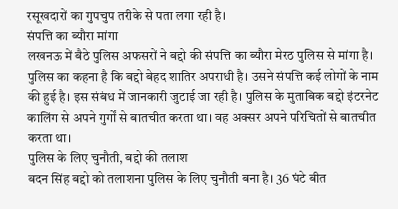रसूखदारों का गुपचुप तरीके से पता लगा रही है।
संपत्ति का ब्यौरा मांगा
लखनऊ में बैठे पुलिस अफसरों ने बद्दो की संपत्ति का ब्यौरा मेरठ पुलिस से मांगा है। पुलिस का कहना है कि बद्दो बेहद शातिर अपराधी है। उसने संपत्ति कई लोगों के नाम की हुई है। इस संबंध में जानकारी जुटाई जा रही है। पुलिस के मुताबिक बद्दो इंटरनेट कालिंग से अपने गुर्गों से बातचीत करता था। वह अक्सर अपने परिचितों से बातचीत करता था।
पुलिस के लिए चुनौती, बद्दो की तलाश
बदन सिंह बद्दो को तलाशना पुलिस के लिए चुनौती बना है। 36 घंटे बीत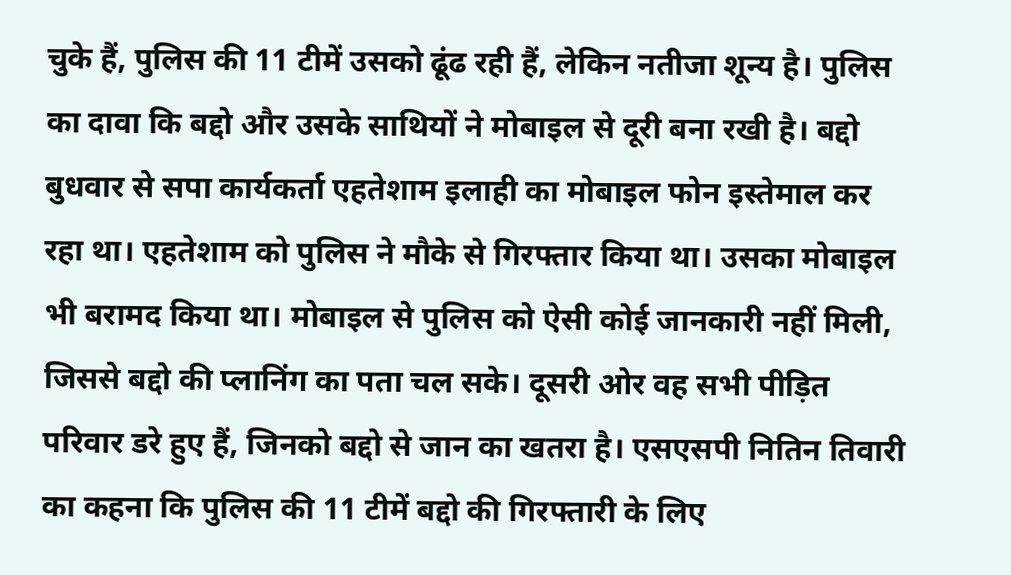चुके हैं, पुलिस की 11 टीमें उसको ढूंढ रही हैं, लेकिन नतीजा शून्य है। पुलिस का दावा कि बद्दो और उसके साथियों ने मोबाइल से दूरी बना रखी है। बद्दो बुधवार से सपा कार्यकर्ता एहतेशाम इलाही का मोबाइल फोन इस्तेमाल कर रहा था। एहतेशाम को पुलिस ने मौके से गिरफ्तार किया था। उसका मोबाइल भी बरामद किया था। मोबाइल से पुलिस को ऐसी कोई जानकारी नहीं मिली, जिससे बद्दो की प्लानिंग का पता चल सके। दूसरी ओर वह सभी पीड़ित परिवार डरे हुए हैं, जिनको बद्दो से जान का खतरा है। एसएसपी नितिन तिवारी का कहना कि पुलिस की 11 टीमें बद्दो की गिरफ्तारी के लिए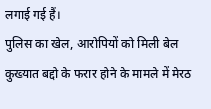लगाई गई हैं।
पुलिस का खेल, आरोपियों को मिली बेल
कुख्यात बद्दो के फरार होने के मामले में मेरठ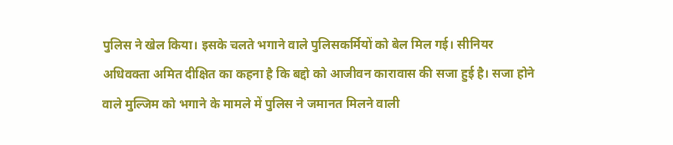पुलिस ने खेल किया। इसके चलते भगाने वाले पुलिसकर्मियों को बेल मिल गई। सीनियर अधिवक्ता अमित दीक्षित का कहना है कि बद्दो को आजीवन कारावास की सजा हुई है। सजा होने वाले मुल्जिम को भगाने के मामले में पुलिस ने जमानत मिलने वाली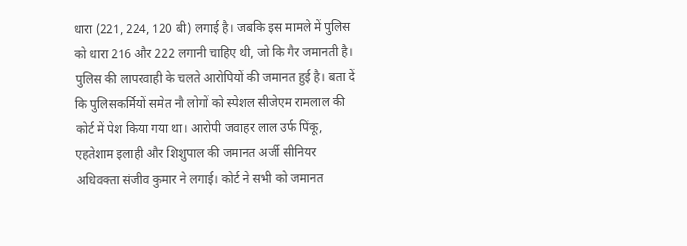धारा (221, 224, 120 बी) लगाई है। जबकि इस मामले में पुलिस को धारा 216 और 222 लगानी चाहिए थी, जो कि गैर जमानती है। पुलिस की लापरवाही के चलते आरोपियों की जमानत हुई है। बता दें कि पुलिसकर्मियों समेत नौ लोगों को स्पेशल सीजेएम रामलाल की कोर्ट में पेश किया गया था। आरोपी जवाहर लाल उर्फ पिंकू, एहतेशाम इलाही और शिशुपाल की जमानत अर्जी सीनियर अधिवक्ता संजीव कुमार ने लगाई। कोर्ट ने सभी को जमानत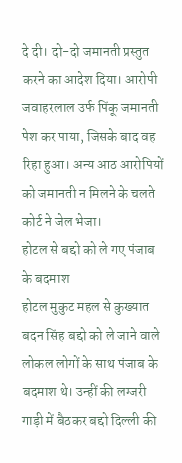दे दी। दो-दो जमानती प्रस्तुत करने का आदेश दिया। आरोपी जवाहरलाल उर्फ पिंकू जमानती पेश कर पाया, जिसके बाद वह रिहा हुआ। अन्य आठ आरोपियों को जमानती न मिलने के चलते कोर्ट ने जेल भेजा।
होटल से बद्दो को ले गए पंजाब के बदमाश
होटल मुकुट महल से कुख्यात बदन सिंह बद्दो को ले जाने वाले लोकल लोगों के साथ पंजाब के बदमाश थे। उन्हीं की लग्जरी गाड़ी में बैठकर बद्दो दिल्ली की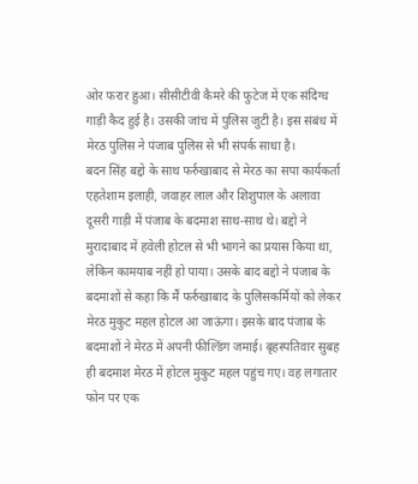ओर फरार हुआ। सीसीटीवी कैमरे की फुटेज में एक संदिग्ध गाड़ी कैद हुई है। उसकी जांच में पुलिस जुटी है। इस संबंध में मेरठ पुलिस ने पंजाब पुलिस से भी संपर्क साधा है।
बदन सिंह बद्दो के साथ फर्रुखाबाद से मेरठ का सपा कार्यकर्ता एहतेशाम इलाही, जवाहर लाल और शिशुपाल के अलावा दूसरी गाड़ी में पंजाब के बदमाश साथ-साथ थे। बद्दो ने मुरादाबाद में हवेली होटल से भी भागने का प्रयास किया था, लेकिन कामयाब नहीं हो पाया। उसके बाद बद्दो ने पंजाब के बदमाशों से कहा कि मैं फर्रुखाबाद के पुलिसकर्मियों को लेकर मेरठ मुकुट महल होटल आ जाऊंगा। इसके बाद पंजाब के बदमाशों ने मेरठ में अपनी फील्डिंग जमाई। बृहस्पतिवार सुबह ही बदमाश मेरठ में होटल मुकुट महल पहुंच गए। वह लगातार फोन पर एक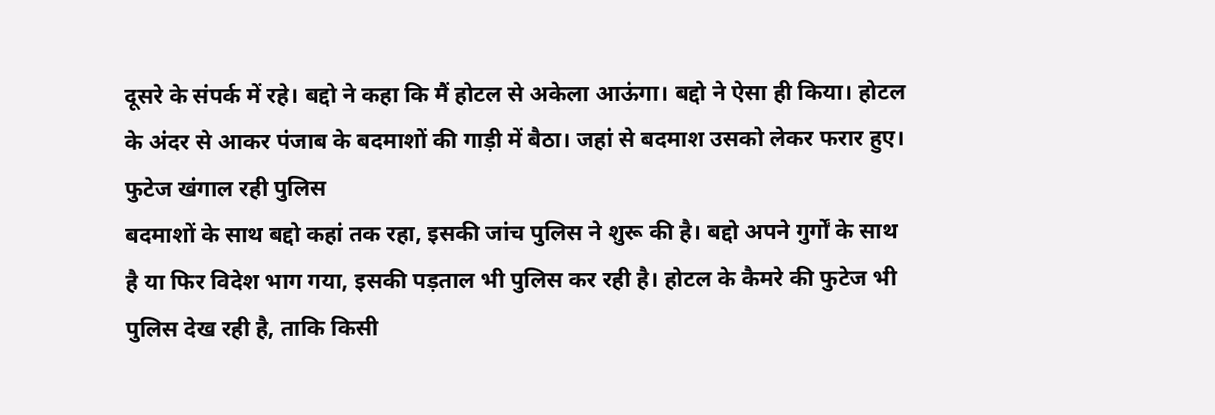दूसरे के संपर्क में रहे। बद्दो ने कहा कि मैं होटल से अकेला आऊंगा। बद्दो ने ऐसा ही किया। होटल के अंदर से आकर पंजाब के बदमाशों की गाड़ी में बैठा। जहां से बदमाश उसको लेकर फरार हुए।
फुटेज खंगाल रही पुलिस
बदमाशों के साथ बद्दो कहां तक रहा, इसकी जांच पुलिस ने शुरू की है। बद्दो अपने गुर्गों के साथ है या फिर विदेश भाग गया, इसकी पड़ताल भी पुलिस कर रही है। होटल के कैमरे की फुटेज भी पुलिस देख रही है, ताकि किसी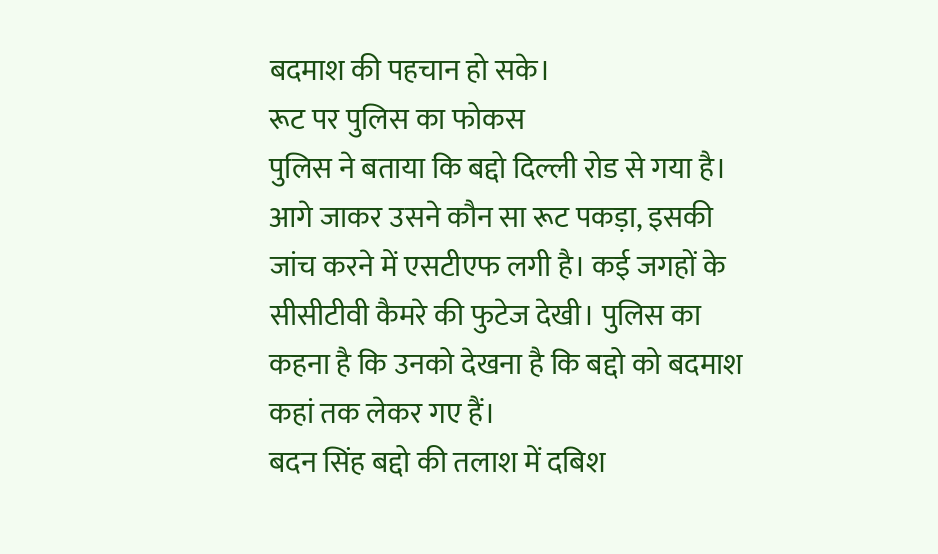बदमाश की पहचान हो सके।
रूट पर पुलिस का फोकस
पुलिस ने बताया कि बद्दो दिल्ली रोड से गया है। आगे जाकर उसने कौन सा रूट पकड़ा, इसकी जांच करने में एसटीएफ लगी है। कई जगहों के सीसीटीवी कैमरे की फुटेज देखी। पुलिस का कहना है कि उनको देखना है कि बद्दो को बदमाश कहां तक लेकर गए हैं।
बदन सिंह बद्दो की तलाश में दबिश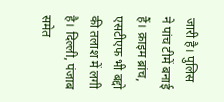जारी है। पुलिस ने पांच टीमें बनाई हैं। क्राइम ब्रांच, एसटीएफ भी बद्दो की तलाश में लगी है। दिल्ली, पंजाब समेत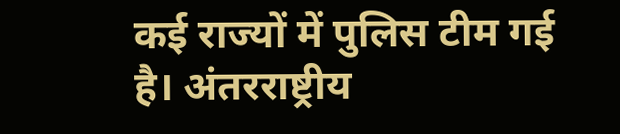कई राज्यों में पुलिस टीम गई है। अंतरराष्ट्रीय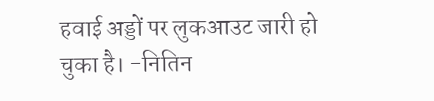हवाई अड्डों पर लुकआउट जारी हो चुका है। -नितिन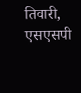तिवारी, एसएसपी